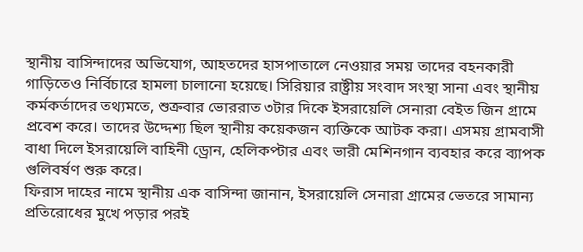স্থানীয় বাসিন্দাদের অভিযোগ, আহতদের হাসপাতালে নেওয়ার সময় তাদের বহনকারী গাড়িতেও নির্বিচারে হামলা চালানো হয়েছে। সিরিয়ার রাষ্ট্রীয় সংবাদ সংস্থা সানা এবং স্থানীয় কর্মকর্তাদের তথ্যমতে, শুক্রবার ভোররাত ৩টার দিকে ইসরায়েলি সেনারা বেইত জিন গ্রামে প্রবেশ করে। তাদের উদ্দেশ্য ছিল স্থানীয় কয়েকজন ব্যক্তিকে আটক করা। এসময় গ্রামবাসী বাধা দিলে ইসরায়েলি বাহিনী ড্রোন, হেলিকপ্টার এবং ভারী মেশিনগান ব্যবহার করে ব্যাপক গুলিবর্ষণ শুরু করে।
ফিরাস দাহের নামে স্থানীয় এক বাসিন্দা জানান, ইসরায়েলি সেনারা গ্রামের ভেতরে সামান্য প্রতিরোধের মুখে পড়ার পরই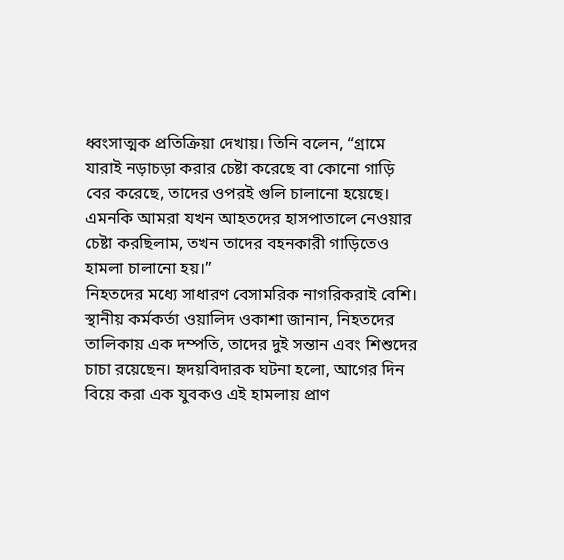ধ্বংসাত্মক প্রতিক্রিয়া দেখায়। তিনি বলেন, “গ্রামে যারাই নড়াচড়া করার চেষ্টা করেছে বা কোনো গাড়ি বের করেছে, তাদের ওপরই গুলি চালানো হয়েছে। এমনকি আমরা যখন আহতদের হাসপাতালে নেওয়ার চেষ্টা করছিলাম, তখন তাদের বহনকারী গাড়িতেও হামলা চালানো হয়।”
নিহতদের মধ্যে সাধারণ বেসামরিক নাগরিকরাই বেশি। স্থানীয় কর্মকর্তা ওয়ালিদ ওকাশা জানান, নিহতদের তালিকায় এক দম্পতি, তাদের দুই সন্তান এবং শিশুদের চাচা রয়েছেন। হৃদয়বিদারক ঘটনা হলো, আগের দিন বিয়ে করা এক যুবকও এই হামলায় প্রাণ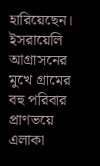হারিয়েছেন। ইসরায়েলি আগ্রাসনের মুখে গ্রামের বহু পরিবার প্রাণভয়ে এলাকা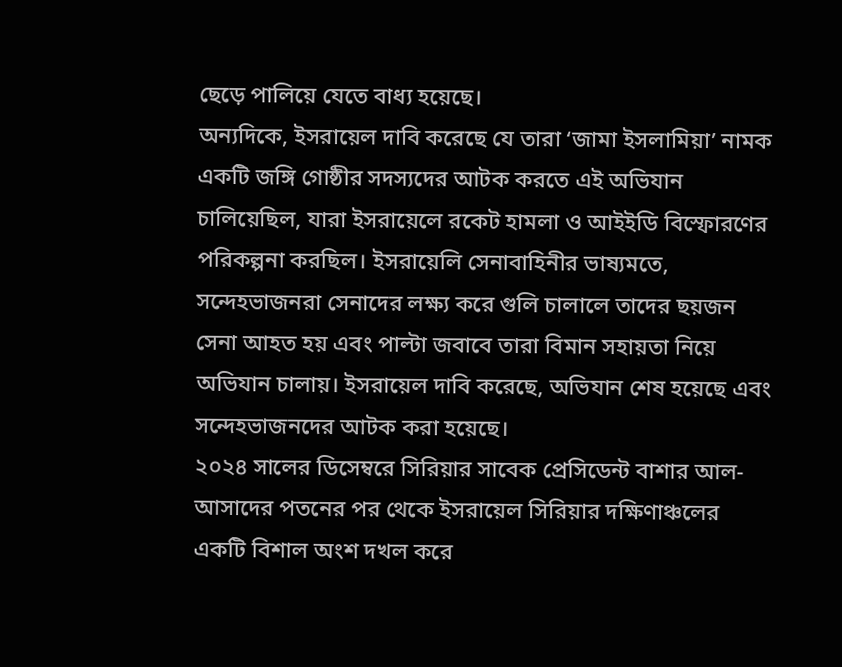ছেড়ে পালিয়ে যেতে বাধ্য হয়েছে।
অন্যদিকে, ইসরায়েল দাবি করেছে যে তারা ‘জামা ইসলামিয়া’ নামক একটি জঙ্গি গোষ্ঠীর সদস্যদের আটক করতে এই অভিযান চালিয়েছিল, যারা ইসরায়েলে রকেট হামলা ও আইইডি বিস্ফোরণের পরিকল্পনা করছিল। ইসরায়েলি সেনাবাহিনীর ভাষ্যমতে, সন্দেহভাজনরা সেনাদের লক্ষ্য করে গুলি চালালে তাদের ছয়জন সেনা আহত হয় এবং পাল্টা জবাবে তারা বিমান সহায়তা নিয়ে অভিযান চালায়। ইসরায়েল দাবি করেছে, অভিযান শেষ হয়েছে এবং সন্দেহভাজনদের আটক করা হয়েছে।
২০২৪ সালের ডিসেম্বরে সিরিয়ার সাবেক প্রেসিডেন্ট বাশার আল-আসাদের পতনের পর থেকে ইসরায়েল সিরিয়ার দক্ষিণাঞ্চলের একটি বিশাল অংশ দখল করে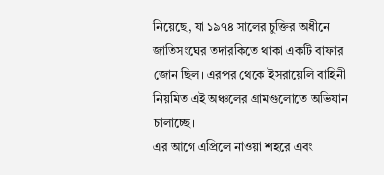নিয়েছে, যা ১৯৭৪ সালের চুক্তির অধীনে জাতিসংঘের তদারকিতে থাকা একটি বাফার জোন ছিল। এরপর থেকে ইসরায়েলি বাহিনী নিয়মিত এই অঞ্চলের গ্রামগুলোতে অভিযান চালাচ্ছে।
এর আগে এপ্রিলে নাওয়া শহরে এবং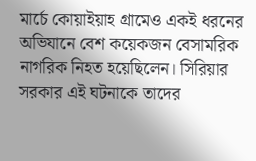মার্চে কোয়াইয়াহ গ্রামেও একই ধরনের অভিযানে বেশ কয়েকজন বেসামরিক নাগরিক নিহত হয়েছিলেন। সিরিয়ার সরকার এই ঘটনাকে তাদের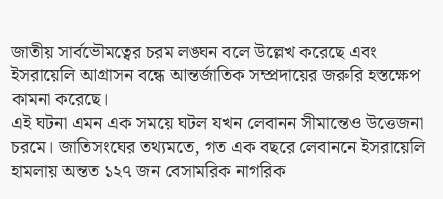জাতীয় সার্বভৌমত্বের চরম লঙ্ঘন বলে উল্লেখ করেছে এবং ইসরায়েলি আগ্রাসন বন্ধে আন্তর্জাতিক সম্প্রদায়ের জরুরি হস্তক্ষেপ কামনা করেছে।
এই ঘটনা এমন এক সময়ে ঘটল যখন লেবানন সীমান্তেও উত্তেজনা চরমে। জাতিসংঘের তথ্যমতে, গত এক বছরে লেবাননে ইসরায়েলি হামলায় অন্তত ১২৭ জন বেসামরিক নাগরিক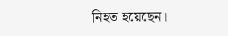নিহত হয়েছেন।